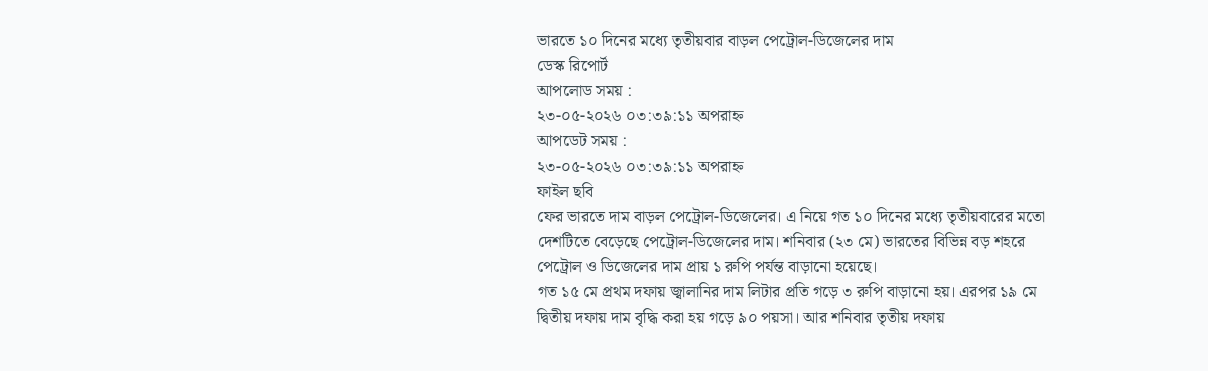ভারতে ১০ দিনের মধ্যে তৃতীয়বার বাড়ল পেট্রোল-ডিজেলের দাম
ডেস্ক রিপোর্ট
আপলোড সময় :
২৩-০৫-২০২৬ ০৩:৩৯:১১ অপরাহ্ন
আপডেট সময় :
২৩-০৫-২০২৬ ০৩:৩৯:১১ অপরাহ্ন
ফাইল ছবি
ফের ভারতে দাম বাড়ল পেট্রোল-ডিজেলের। এ নিয়ে গত ১০ দিনের মধ্যে তৃতীয়বারের মতো দেশটিতে বেড়েছে পেট্রোল-ডিজেলের দাম। শনিবার (২৩ মে) ভারতের বিভিন্ন বড় শহরে পেট্রোল ও ডিজেলের দাম প্রায় ১ রুপি পর্যন্ত বাড়ানো হয়েছে।
গত ১৫ মে প্রথম দফায় জ্বালানির দাম লিটার প্রতি গড়ে ৩ রুপি বাড়ানো হয়। এরপর ১৯ মে দ্বিতীয় দফায় দাম বৃদ্ধি করা হয় গড়ে ৯০ পয়সা। আর শনিবার তৃতীয় দফায়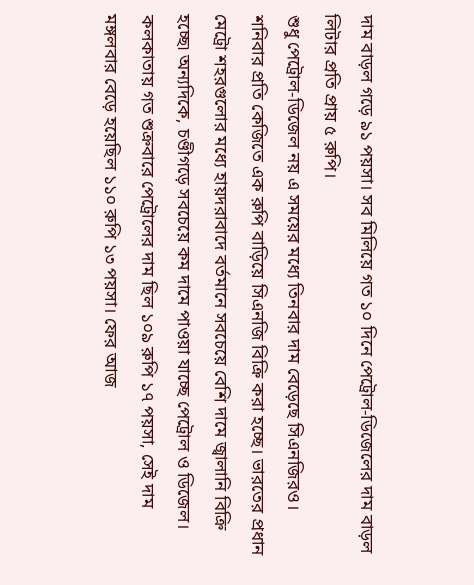দাম বাড়ল গড়ে ৯১ পয়সা। সব মিলিয়ে গত ১০ দিনে পেট্রোল-ডিজেলের দাম বাড়ল লিটার প্রতি প্রায় ৫ রুপি।
শুধু পেট্রোল-ডিজেল নয় এ সময়ের মধ্যে তিনবার দাম বেড়েছে সিএনজিরও। শনিবার প্রতি কেজিতে এক রুপি বাড়িয়ে সিএনজি বিক্রি করা হচ্ছে। ভারতের প্রধান মেট্রো শহরগুলোর মধ্যে হায়দরাবাদে বর্তমানে সবচেয়ে বেশি দামে জ্বালানি বিক্রি হচ্ছে৷ অন্যদিকে, চণ্ডীগড়ে সবচেয়ে কম দামে পাওয়া যাচ্ছে পেট্রোল ও ডিজেল।
কলকাতায় গত শুক্রবারে পেট্রোলের দাম ছিল ১০৯ রুপি ১৭ পয়সা, সেই দাম মঙ্গলবার বেড়ে হয়েছিল ১১০ রুপি ১৩ পয়সা। ফের আজ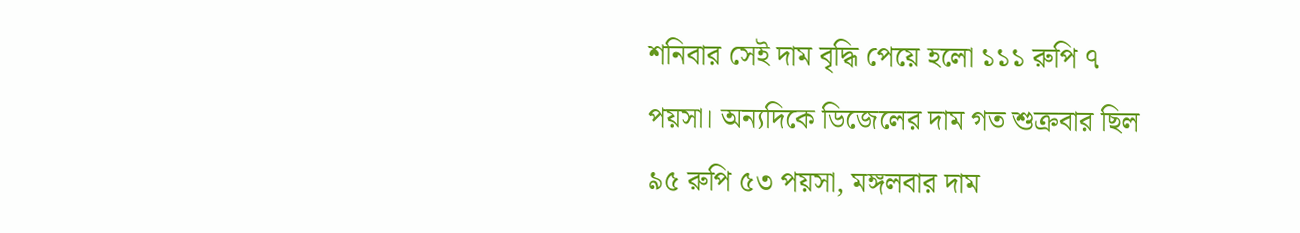শনিবার সেই দাম বৃদ্ধি পেয়ে হলো ১১১ রুপি ৭ পয়সা। অন্যদিকে ডিজেলের দাম গত শুক্রবার ছিল ৯৫ রুপি ৫৩ পয়সা, মঙ্গলবার দাম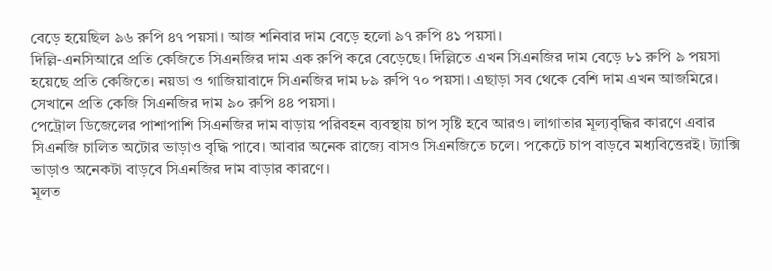বেড়ে হয়েছিল ৯৬ রুপি ৪৭ পয়সা। আজ শনিবার দাম বেড়ে হলো ৯৭ রুপি ৪১ পয়সা।
দিল্লি-এনসিআরে প্রতি কেজিতে সিএনজির দাম এক রুপি করে বেড়েছে। দিল্লিতে এখন সিএনজির দাম বেড়ে ৮১ রুপি ৯ পয়সা হয়েছে প্রতি কেজিতে। নয়ডা ও গাজিয়াবাদে সিএনজির দাম ৮৯ রুপি ৭০ পয়সা। এছাড়া সব থেকে বেশি দাম এখন আজমিরে। সেখানে প্রতি কেজি সিএনজির দাম ৯০ রুপি ৪৪ পয়সা।
পেট্রোল ডিজেলের পাশাপাশি সিএনজির দাম বাড়ায় পরিবহন ব্যবস্থায় চাপ সৃষ্টি হবে আরও। লাগাতার মূল্যবৃদ্ধির কারণে এবার সিএনজি চালিত অটোর ভাড়াও বৃদ্ধি পাবে। আবার অনেক রাজ্যে বাসও সিএনজিতে চলে। পকেটে চাপ বাড়বে মধ্যবিত্তেরই। ট্যাক্সি ভাড়াও অনেকটা বাড়বে সিএনজির দাম বাড়ার কারণে।
মূলত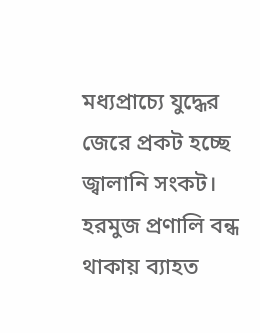মধ্যপ্রাচ্যে যুদ্ধের জেরে প্রকট হচ্ছে জ্বালানি সংকট। হরমুজ প্রণালি বন্ধ থাকায় ব্যাহত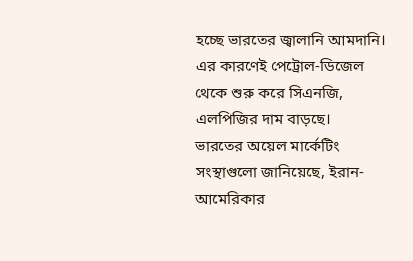হচ্ছে ভারতের জ্বালানি আমদানি। এর কারণেই পেট্রোল-ডিজেল থেকে শুরু করে সিএনজি, এলপিজির দাম বাড়ছে।
ভারতের অয়েল মার্কেটিং সংস্থাগুলো জানিয়েছে, ইরান-আমেরিকার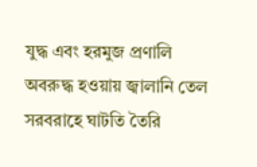যুদ্ধ এবং হরমুজ প্রণালি অবরুদ্ধ হওয়ায় জ্বালানি তেল সরবরাহে ঘাটতি তৈরি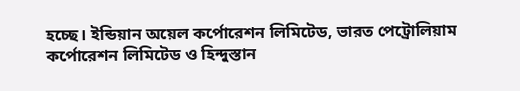হচ্ছে। ইন্ডিয়ান অয়েল কর্পোরেশন লিমিটেড, ভারত পেট্রোলিয়াম কর্পোরেশন লিমিটেড ও হিন্দুস্তান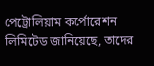পেট্রোলিয়াম কর্পোরেশন লিমিটেড জানিয়েছে, তাদের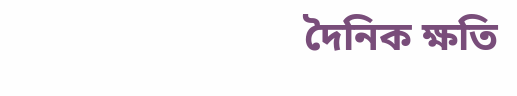দৈনিক ক্ষতি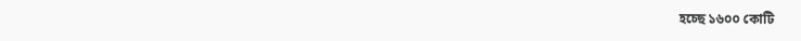হচ্ছে ১৬০০ কোটি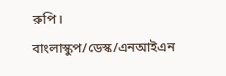রুপি।
বাংলাস্কুপ/ডেস্ক/এনআইএন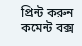প্রিন্ট করুন
কমেন্ট বক্স